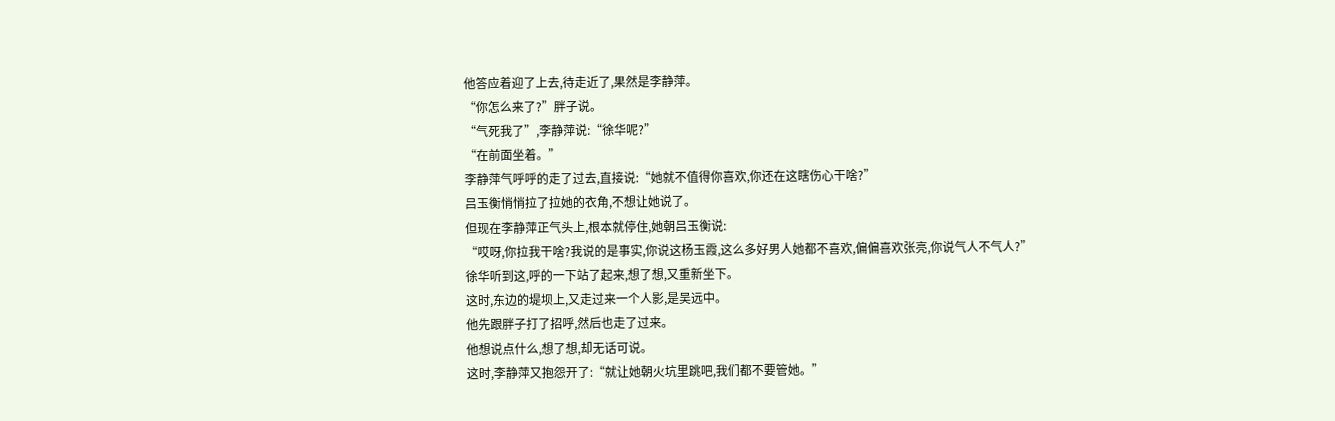他答应着迎了上去,待走近了,果然是李静萍。
“你怎么来了?”胖子说。
“气死我了”,李静萍说:“徐华呢?”
“在前面坐着。”
李静萍气呼呼的走了过去,直接说:“她就不值得你喜欢,你还在这瞎伤心干啥?”
吕玉衡悄悄拉了拉她的衣角,不想让她说了。
但现在李静萍正气头上,根本就停住,她朝吕玉衡说:
“哎呀,你拉我干啥?我说的是事实,你说这杨玉霞,这么多好男人她都不喜欢,偏偏喜欢张亮,你说气人不气人?”
徐华听到这,呼的一下站了起来,想了想,又重新坐下。
这时,东边的堤坝上,又走过来一个人影,是吴远中。
他先跟胖子打了招呼,然后也走了过来。
他想说点什么,想了想,却无话可说。
这时,李静萍又抱怨开了:“就让她朝火坑里跳吧,我们都不要管她。”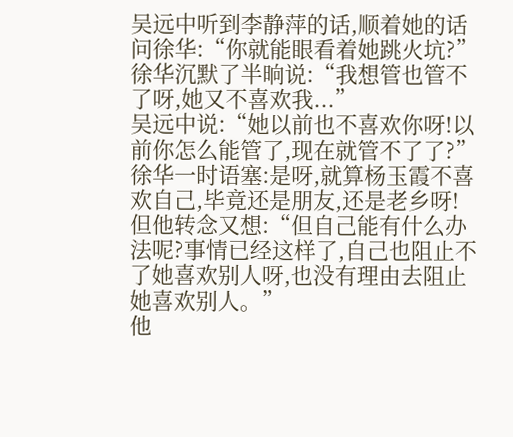吴远中听到李静萍的话,顺着她的话问徐华:“你就能眼看着她跳火坑?”
徐华沉默了半晌说:“我想管也管不了呀,她又不喜欢我...”
吴远中说:“她以前也不喜欢你呀!以前你怎么能管了,现在就管不了了?”
徐华一时语塞:是呀,就算杨玉霞不喜欢自己,毕竟还是朋友,还是老乡呀!
但他转念又想:“但自己能有什么办法呢?事情已经这样了,自己也阻止不了她喜欢别人呀,也没有理由去阻止她喜欢别人。”
他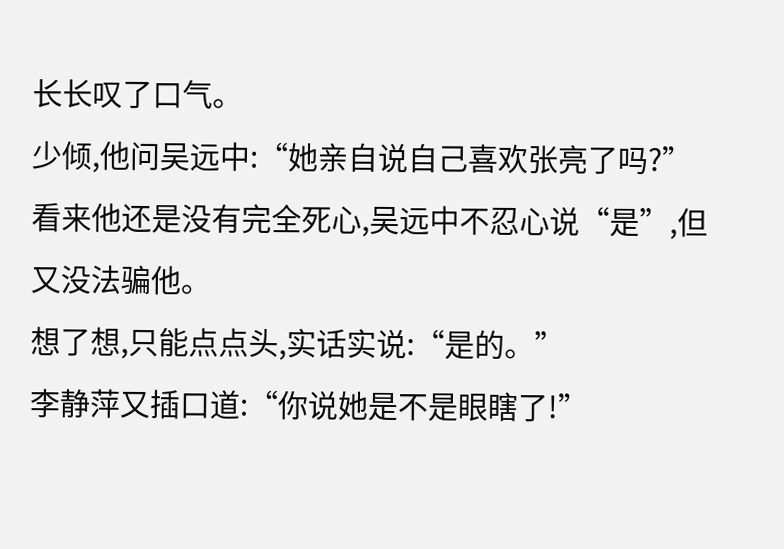长长叹了口气。
少倾,他问吴远中:“她亲自说自己喜欢张亮了吗?”
看来他还是没有完全死心,吴远中不忍心说“是”,但又没法骗他。
想了想,只能点点头,实话实说:“是的。”
李静萍又插口道:“你说她是不是眼瞎了!”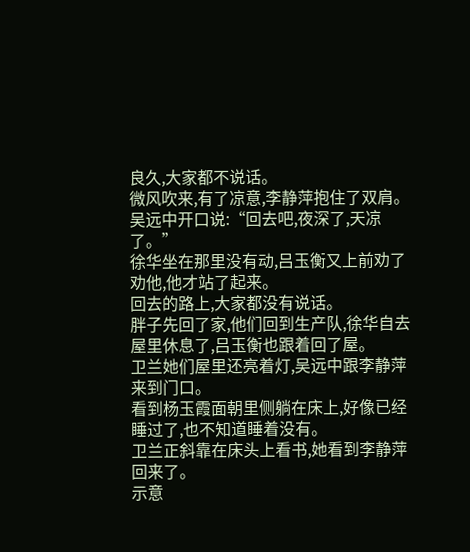良久,大家都不说话。
微风吹来,有了凉意,李静萍抱住了双肩。
吴远中开口说:“回去吧,夜深了,天凉了。”
徐华坐在那里没有动,吕玉衡又上前劝了劝他,他才站了起来。
回去的路上,大家都没有说话。
胖子先回了家,他们回到生产队,徐华自去屋里休息了,吕玉衡也跟着回了屋。
卫兰她们屋里还亮着灯,吴远中跟李静萍来到门口。
看到杨玉霞面朝里侧躺在床上,好像已经睡过了,也不知道睡着没有。
卫兰正斜靠在床头上看书,她看到李静萍回来了。
示意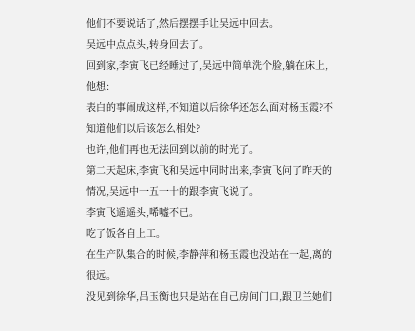他们不要说话了,然后摆摆手让吴远中回去。
吴远中点点头,转身回去了。
回到家,李寅飞已经睡过了,吴远中简单洗个脸,躺在床上,他想:
表白的事闹成这样,不知道以后徐华还怎么面对杨玉霞?不知道他们以后该怎么相处?
也许,他们再也无法回到以前的时光了。
第二天起床,李寅飞和吴远中同时出来,李寅飞问了昨天的情况,吴远中一五一十的跟李寅飞说了。
李寅飞遥遥头,唏嘘不已。
吃了饭各自上工。
在生产队集合的时候,李静萍和杨玉霞也没站在一起,离的很远。
没见到徐华,吕玉衡也只是站在自己房间门口,跟卫兰她们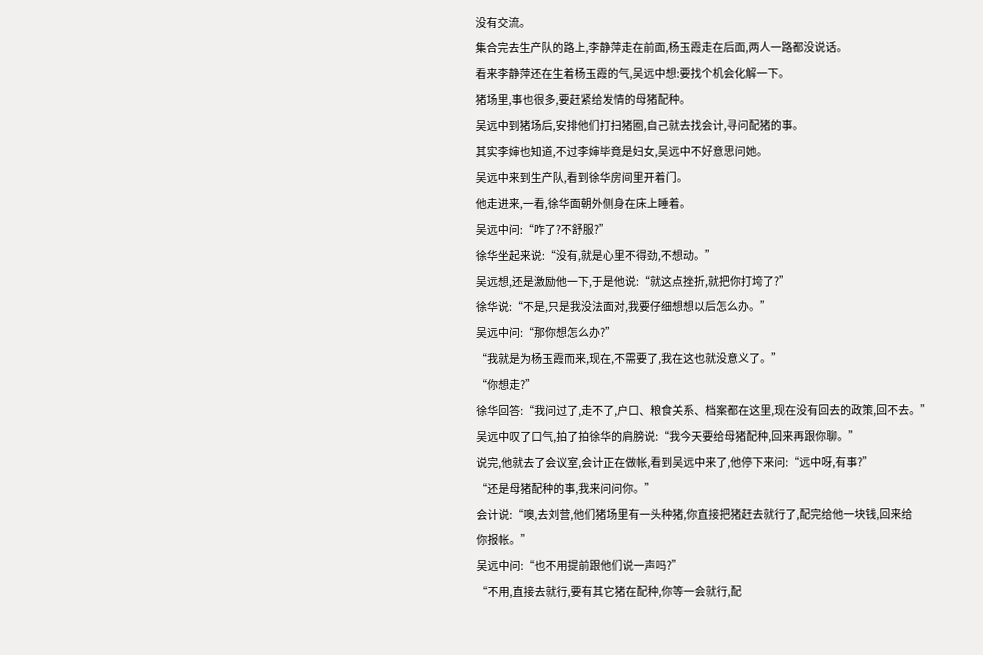没有交流。
集合完去生产队的路上,李静萍走在前面,杨玉霞走在后面,两人一路都没说话。
看来李静萍还在生着杨玉霞的气,吴远中想:要找个机会化解一下。
猪场里,事也很多,要赶紧给发情的母猪配种。
吴远中到猪场后,安排他们打扫猪圈,自己就去找会计,寻问配猪的事。
其实李婶也知道,不过李婶毕竟是妇女,吴远中不好意思问她。
吴远中来到生产队,看到徐华房间里开着门。
他走进来,一看,徐华面朝外侧身在床上睡着。
吴远中问:“咋了?不舒服?”
徐华坐起来说:“没有,就是心里不得劲,不想动。”
吴远想,还是激励他一下,于是他说:“就这点挫折,就把你打垮了?”
徐华说:“不是,只是我没法面对,我要仔细想想以后怎么办。”
吴远中问:“那你想怎么办?”
“我就是为杨玉霞而来,现在,不需要了,我在这也就没意义了。”
“你想走?”
徐华回答:“我问过了,走不了,户口、粮食关系、档案都在这里,现在没有回去的政策,回不去。”
吴远中叹了口气,拍了拍徐华的肩膀说:“我今天要给母猪配种,回来再跟你聊。”
说完,他就去了会议室,会计正在做帐,看到吴远中来了,他停下来问:“远中呀,有事?”
“还是母猪配种的事,我来问问你。”
会计说:“噢,去刘营,他们猪场里有一头种猪,你直接把猪赶去就行了,配完给他一块钱,回来给
你报帐。”
吴远中问:“也不用提前跟他们说一声吗?”
“不用,直接去就行,要有其它猪在配种,你等一会就行,配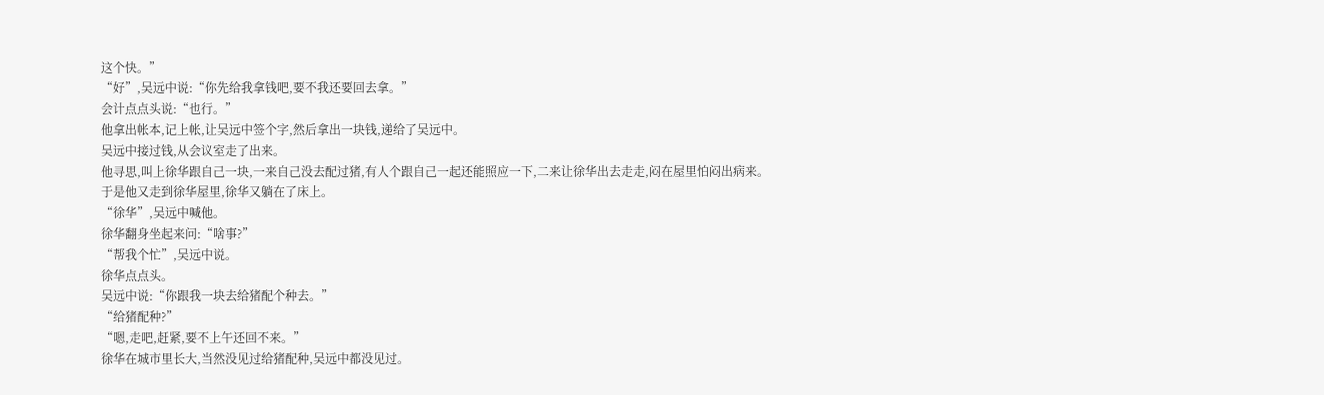这个快。”
“好”,吴远中说:“你先给我拿钱吧,要不我还要回去拿。”
会计点点头说:“也行。”
他拿出帐本,记上帐,让吴远中签个字,然后拿出一块钱,递给了吴远中。
吴远中接过钱,从会议室走了出来。
他寻思,叫上徐华跟自己一块,一来自己没去配过猪,有人个跟自己一起还能照应一下,二来让徐华出去走走,闷在屋里怕闷出病来。
于是他又走到徐华屋里,徐华又躺在了床上。
“徐华”,吴远中喊他。
徐华翻身坐起来问:“啥事?”
“帮我个忙”,吴远中说。
徐华点点头。
吴远中说:“你跟我一块去给猪配个种去。”
“给猪配种?”
“嗯,走吧,赶紧,要不上午还回不来。”
徐华在城市里长大,当然没见过给猪配种,吴远中都没见过。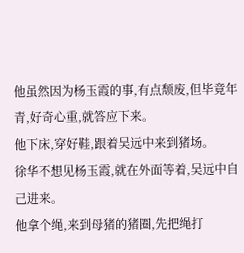他虽然因为杨玉霞的事,有点颓废,但毕竟年青,好奇心重,就答应下来。
他下床,穿好鞋,跟着吴远中来到猪场。
徐华不想见杨玉霞,就在外面等着,吴远中自己进来。
他拿个绳,来到母猪的猪圈,先把绳打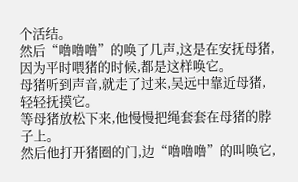个活结。
然后“噜噜噜”的唤了几声,这是在安抚母猪,因为平时喂猪的时候,都是这样唤它。
母猪听到声音,就走了过来,吴远中靠近母猪,轻轻抚摸它。
等母猪放松下来,他慢慢把绳套套在母猪的脖子上。
然后他打开猪圈的门,边“噜噜噜”的叫唤它,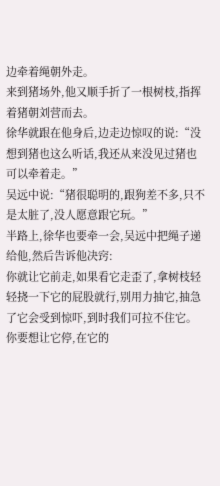边牵着绳朝外走。
来到猪场外,他又顺手折了一根树枝,指挥着猪朝刘营而去。
徐华就跟在他身后,边走边惊叹的说:“没想到猪也这么听话,我还从来没见过猪也可以牵着走。”
吴远中说:“猪很聪明的,跟狗差不多,只不是太脏了,没人愿意跟它玩。”
半路上,徐华也要牵一会,吴远中把绳子递给他,然后告诉他决窍:
你就让它前走,如果看它走歪了,拿树枝轻轻挠一下它的屁股就行,别用力抽它,抽急了它会受到惊吓,到时我们可拉不住它。
你要想让它停,在它的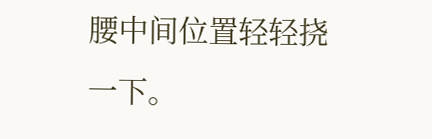腰中间位置轻轻挠一下。